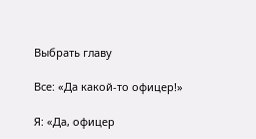Выбрать главу

Все: «Да какой-то офицер!»

Я: «Да, офицер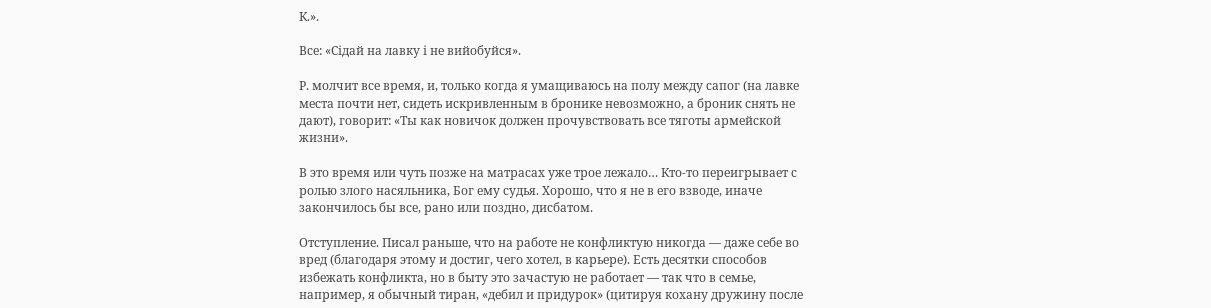К.».

Все: «Сідай на лавку і не вийобуйся».

Р. молчит все время, и, только когда я умащиваюсь на полу между сапог (на лавке места почти нет, сидеть искривленным в бронике невозможно, а броник снять не дают), говорит: «Ты как новичок должен прочувствовать все тяготы армейской жизни».

В это время или чуть позже на матрасах уже трое лежало… Кто-то переигрывает с ролью злого насяльника, Бог ему судья. Хорошо, что я не в его взводе, иначе закончилось бы все, рано или поздно, дисбатом.

Отступление. Писал раньше, что на работе не конфликтую никогда — даже себе во вред (благодаря этому и достиг, чего хотел, в карьере). Есть десятки способов избежать конфликта, но в быту это зачастую не работает — так что в семье, например, я обычный тиран, «дебил и придурок» (цитируя кохану дружину после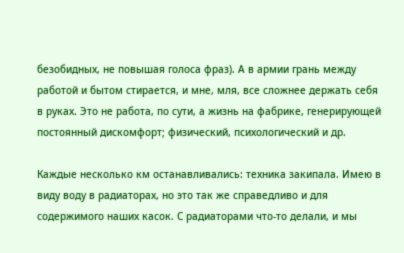безобидных, не повышая голоса фраз). А в армии грань между работой и бытом стирается, и мне, мля, все сложнее держать себя в руках. Это не работа, по сути, а жизнь на фабрике, генерирующей постоянный дискомфорт; физический, психологический и др.

Каждые несколько км останавливались: техника закипала. Имею в виду воду в радиаторах, но это так же справедливо и для содержимого наших касок. С радиаторами что-то делали, и мы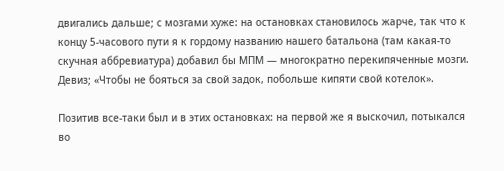двигались дальше; с мозгами хуже: на остановках становилось жарче, так что к концу 5-часового пути я к гордому названию нашего батальона (там какая-то скучная аббревиатура) добавил бы МПМ — многократно перекипяченные мозги. Девиз; «Чтобы не бояться за свой задок, побольше кипяти свой котелок».

Позитив все-таки был и в этих остановках: на первой же я выскочил, потыкался во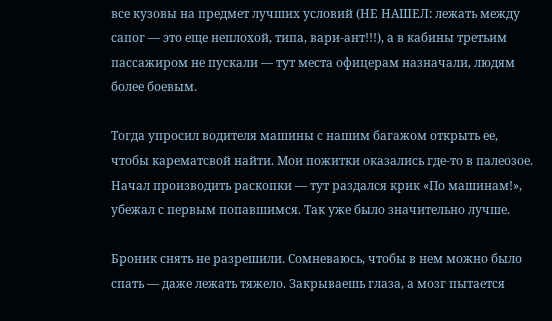все кузовы на предмет лучших условий (НЕ НАШЕЛ: лежать между сапог — это еще неплохой, типа, вари-ант!!!), а в кабины третьим пассажиром не пускали — тут места офицерам назначали, людям более боевым.

Тогда упросил водителя машины с нашим багажом открыть ее, чтобы карематсвой найти. Мои пожитки оказались где-то в палеозое. Начал производить раскопки — тут раздался крик «По машинам!», убежал с первым попавшимся. Так уже было значительно лучше.

Броник снять не разрешили. Сомневаюсь, чтобы в нем можно было спать — даже лежать тяжело. Закрываешь глаза, а мозг пытается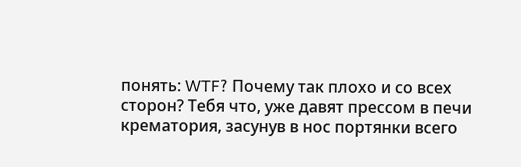понять: WTF? Почему так плохо и со всех сторон? Тебя что, уже давят прессом в печи крематория, засунув в нос портянки всего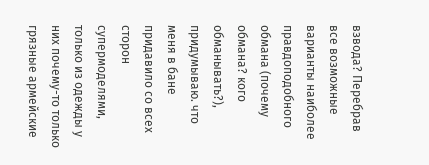взвода? Перебрав все возможные варианты наиболее правдоподобного обмана (почему обмана? кого обманывать?), придумываю. что меня в бане придавило со всех сторон супермоделями, только из одежды у них почему-то только грязные армейские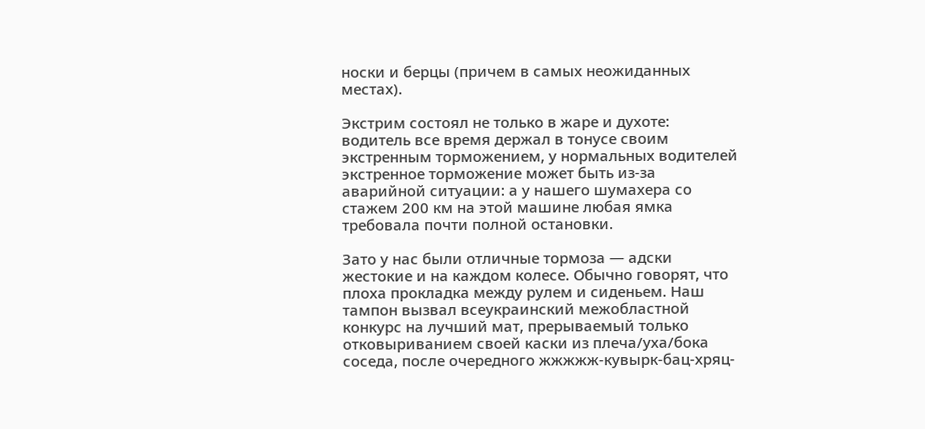носки и берцы (причем в самых неожиданных местах).

Экстрим состоял не только в жаре и духоте: водитель все время держал в тонусе своим экстренным торможением, у нормальных водителей экстренное торможение может быть из-за аварийной ситуации: а у нашего шумахера со стажем 200 км на этой машине любая ямка требовала почти полной остановки.

Зато у нас были отличные тормоза — адски жестокие и на каждом колесе. Обычно говорят, что плоха прокладка между рулем и сиденьем. Наш тампон вызвал всеукраинский межобластной конкурс на лучший мат, прерываемый только отковыриванием своей каски из плеча/уха/бока соседа, после очередного жжжжж-кувырк-бац-хряц-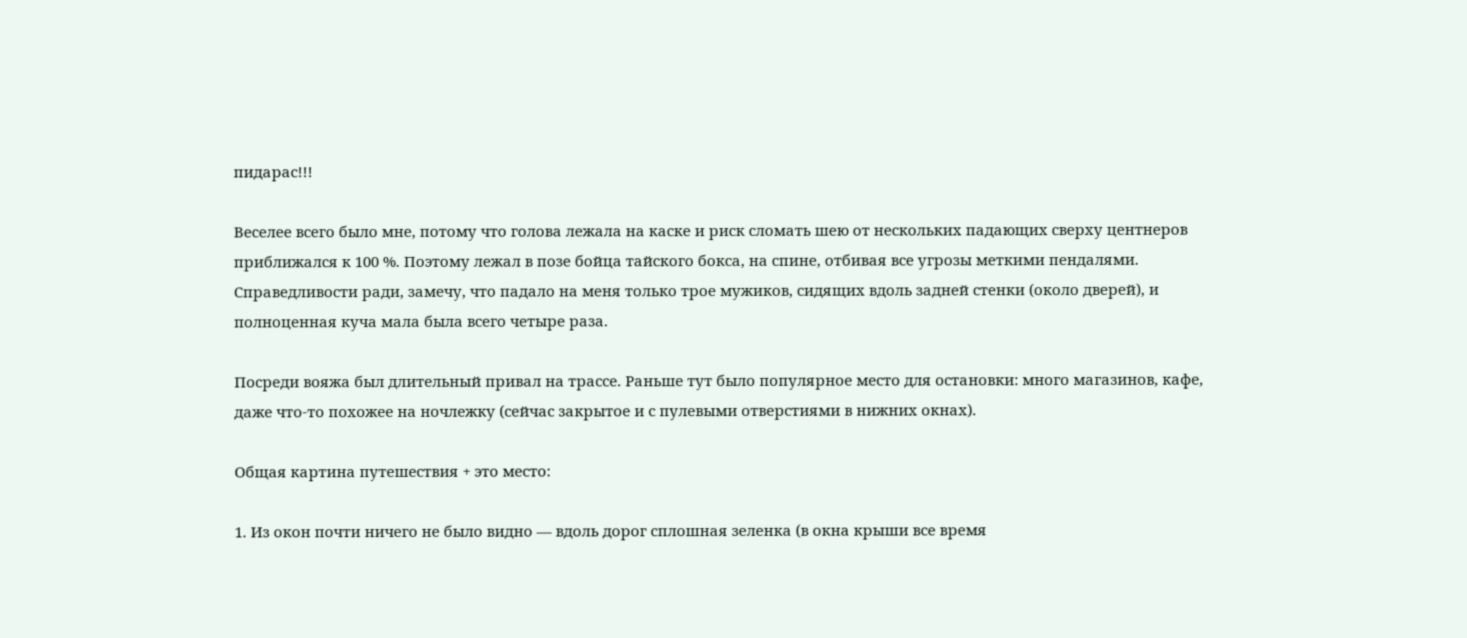пидарас!!!

Веселее всего было мне, потому что голова лежала на каске и риск сломать шею от нескольких падающих сверху центнеров приближался к 100 %. Поэтому лежал в позе бойца тайского бокса, на спине, отбивая все угрозы меткими пендалями. Справедливости ради, замечу, что падало на меня только трое мужиков, сидящих вдоль задней стенки (около дверей), и полноценная куча мала была всего четыре раза.

Посреди вояжа был длительный привал на трассе. Раньше тут было популярное место для остановки: много магазинов, кафе, даже что-то похожее на ночлежку (сейчас закрытое и с пулевыми отверстиями в нижних окнах).

Общая картина путешествия + это место:

1. Из окон почти ничего не было видно — вдоль дорог сплошная зеленка (в окна крыши все время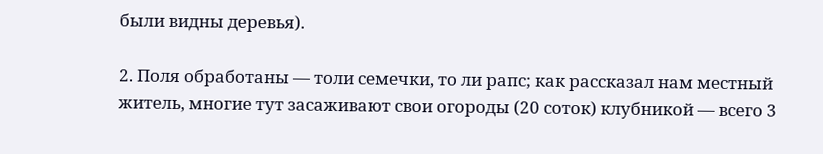были видны деревья).

2. Поля обработаны — толи семечки, то ли рапс; как рассказал нам местный житель, многие тут засаживают свои огороды (20 соток) клубникой — всего 3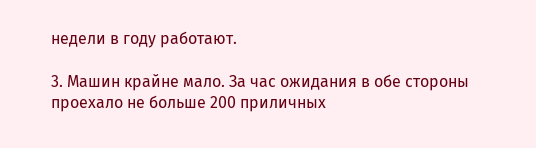недели в году работают.

3. Машин крайне мало. За час ожидания в обе стороны проехало не больше 200 приличных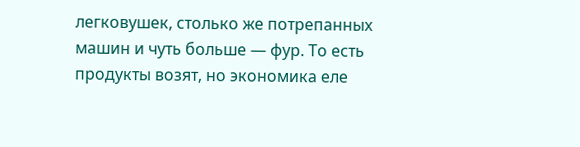легковушек, столько же потрепанных машин и чуть больше — фур. То есть продукты возят, но экономика еле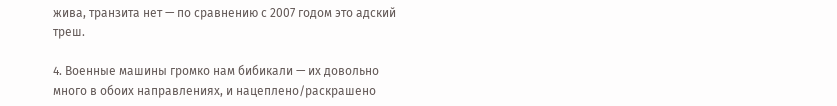жива, транзита нет — по сравнению с 2007 годом это адский треш.

4. Военные машины громко нам бибикали — их довольно много в обоих направлениях, и нацеплено/раскрашено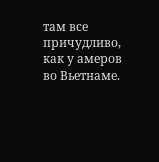там все причудливо, как у амеров во Вьетнаме.